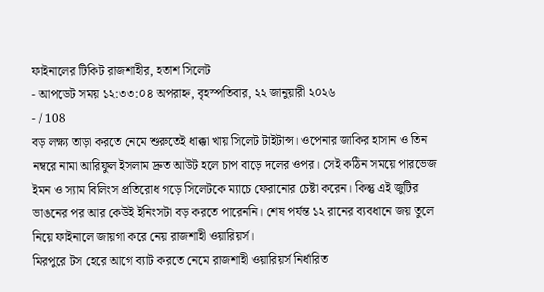ফাইনালের টিকিট রাজশাহীর, হতাশ সিলেট
- আপডেট সময় ১২:৩৩:০৪ অপরাহ্ন, বৃহস্পতিবার, ২২ জানুয়ারী ২০২৬
- / 108
বড় লক্ষ্য তাড়া করতে নেমে শুরুতেই ধাক্কা খায় সিলেট টাইটান্স। ওপেনার জাকির হাসান ও তিন নম্বরে নামা আরিফুল ইসলাম দ্রুত আউট হলে চাপ বাড়ে দলের ওপর। সেই কঠিন সময়ে পারভেজ ইমন ও স্যাম বিলিংস প্রতিরোধ গড়ে সিলেটকে ম্যাচে ফেরানোর চেষ্টা করেন। কিন্তু এই জুটির ভাঙনের পর আর কেউই ইনিংসটা বড় করতে পারেননি। শেষ পর্যন্ত ১২ রানের ব্যবধানে জয় তুলে নিয়ে ফাইনালে জায়গা করে নেয় রাজশাহী ওয়ারিয়র্স।
মিরপুরে টস হেরে আগে ব্যাট করতে নেমে রাজশাহী ওয়ারিয়র্স নির্ধারিত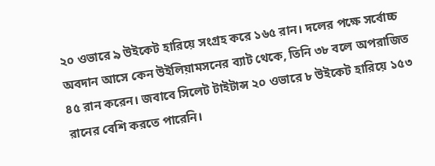২০ ওভারে ৯ উইকেট হারিয়ে সংগ্রহ করে ১৬৫ রান। দলের পক্ষে সর্বোচ্চ অবদান আসে কেন উইলিয়ামসনের ব্যাট থেকে, তিনি ৩৮ বলে অপরাজিত ৪৫ রান করেন। জবাবে সিলেট টাইটান্স ২০ ওভারে ৮ উইকেট হারিয়ে ১৫৩ রানের বেশি করতে পারেনি।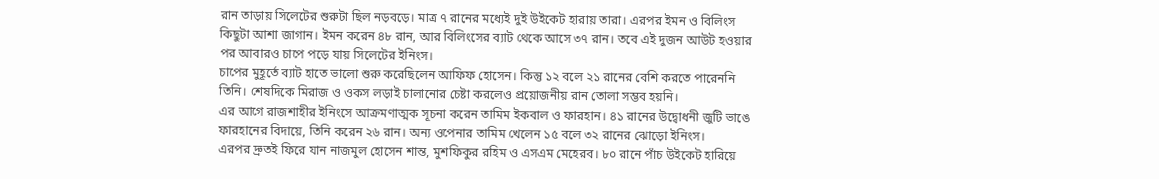রান তাড়ায় সিলেটের শুরুটা ছিল নড়বড়ে। মাত্র ৭ রানের মধ্যেই দুই উইকেট হারায় তারা। এরপর ইমন ও বিলিংস কিছুটা আশা জাগান। ইমন করেন ৪৮ রান, আর বিলিংসের ব্যাট থেকে আসে ৩৭ রান। তবে এই দুজন আউট হওয়ার পর আবারও চাপে পড়ে যায় সিলেটের ইনিংস।
চাপের মুহূর্তে ব্যাট হাতে ভালো শুরু করেছিলেন আফিফ হোসেন। কিন্তু ১২ বলে ২১ রানের বেশি করতে পারেননি তিনি। শেষদিকে মিরাজ ও ওকস লড়াই চালানোর চেষ্টা করলেও প্রয়োজনীয় রান তোলা সম্ভব হয়নি।
এর আগে রাজশাহীর ইনিংসে আক্রমণাত্মক সূচনা করেন তামিম ইকবাল ও ফারহান। ৪১ রানের উদ্বোধনী জুটি ভাঙে ফারহানের বিদায়ে, তিনি করেন ২৬ রান। অন্য ওপেনার তামিম খেলেন ১৫ বলে ৩২ রানের ঝোড়ো ইনিংস।
এরপর দ্রুতই ফিরে যান নাজমুল হোসেন শান্ত, মুশফিকুর রহিম ও এসএম মেহেরব। ৮০ রানে পাঁচ উইকেট হারিয়ে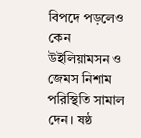বিপদে পড়লেও কেন উইলিয়ামসন ও জেমস নিশাম পরিস্থিতি সামাল দেন। ষষ্ঠ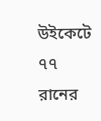উইকেটে ৭৭ রানের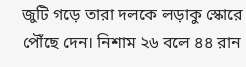জুটি গড়ে তারা দলকে লড়াকু স্কোরে পৌঁছে দেন। নিশাম ২৬ বলে ৪৪ রান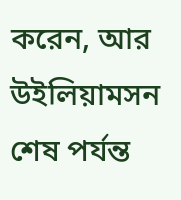করেন, আর উইলিয়ামসন শেষ পর্যন্ত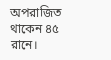অপরাজিত থাকেন ৪৫ রানে।